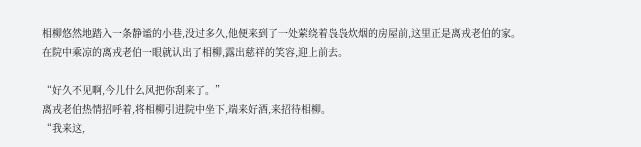相柳悠然地踏入一条静谧的小巷,没过多久,他便来到了一处萦绕着袅袅炊烟的房屋前,这里正是离戎老伯的家。
在院中乘凉的离戎老伯一眼就认出了相柳,露出慈祥的笑容,迎上前去。

“好久不见啊,今儿什么风把你刮来了。”
离戎老伯热情招呼着,将相柳引进院中坐下,端来好酒,来招待相柳。
“我来这,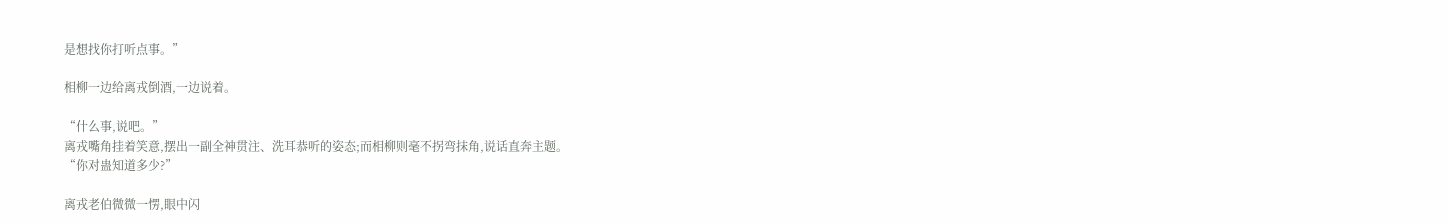是想找你打听点事。”

相柳一边给离戎倒酒,一边说着。

“什么事,说吧。”
离戎嘴角挂着笑意,摆出一副全神贯注、洗耳恭听的姿态;而相柳则毫不拐弯抹角,说话直奔主题。
“你对蛊知道多少?”

离戎老伯微微一愣,眼中闪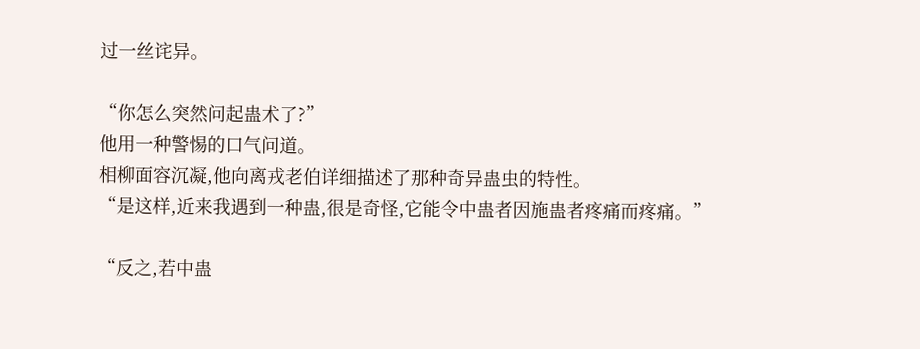过一丝诧异。

“你怎么突然问起蛊术了?”
他用一种警惕的口气问道。
相柳面容沉凝,他向离戎老伯详细描述了那种奇异蛊虫的特性。
“是这样,近来我遇到一种蛊,很是奇怪,它能令中蛊者因施蛊者疼痛而疼痛。”

“反之,若中蛊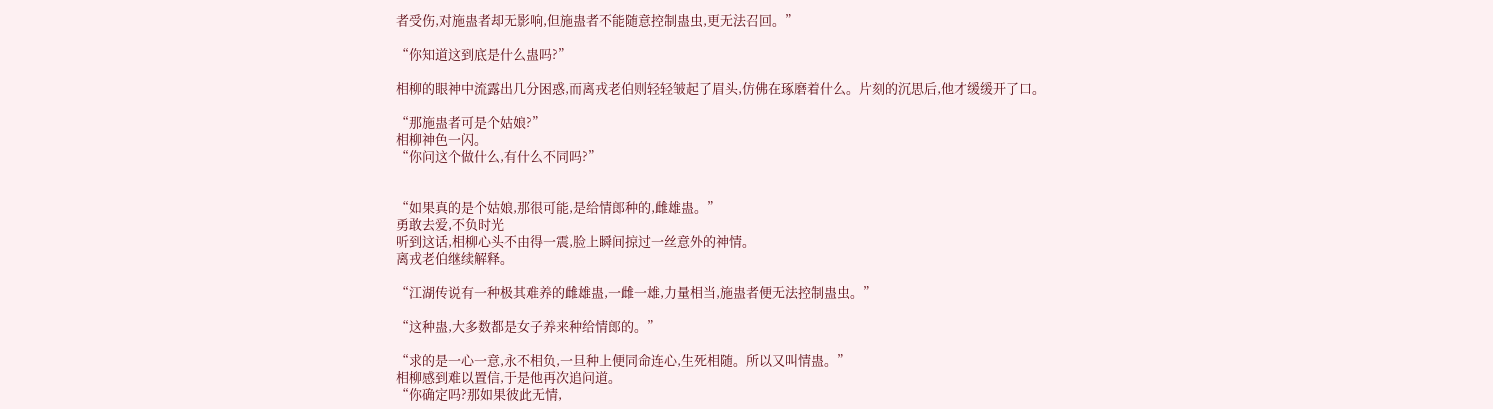者受伤,对施蛊者却无影响,但施蛊者不能随意控制蛊虫,更无法召回。”

“你知道这到底是什么蛊吗?”

相柳的眼神中流露出几分困惑,而离戎老伯则轻轻皱起了眉头,仿佛在琢磨着什么。片刻的沉思后,他才缓缓开了口。

“那施蛊者可是个姑娘?”
相柳神色一闪。
“你问这个做什么,有什么不同吗?”


“如果真的是个姑娘,那很可能,是给情郎种的,雌雄蛊。”
勇敢去爱,不负时光
听到这话,相柳心头不由得一震,脸上瞬间掠过一丝意外的神情。
离戎老伯继续解释。

“江湖传说有一种极其难养的雌雄蛊,一雌一雄,力量相当,施蛊者便无法控制蛊虫。”

“这种蛊,大多数都是女子养来种给情郎的。”

“求的是一心一意,永不相负,一旦种上便同命连心,生死相随。所以又叫情蛊。”
相柳感到难以置信,于是他再次追问道。
“你确定吗?那如果彼此无情,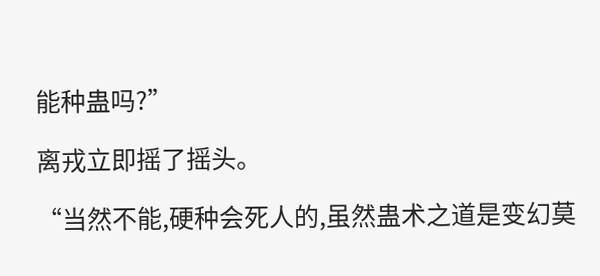能种蛊吗?”

离戎立即摇了摇头。

“当然不能,硬种会死人的,虽然蛊术之道是变幻莫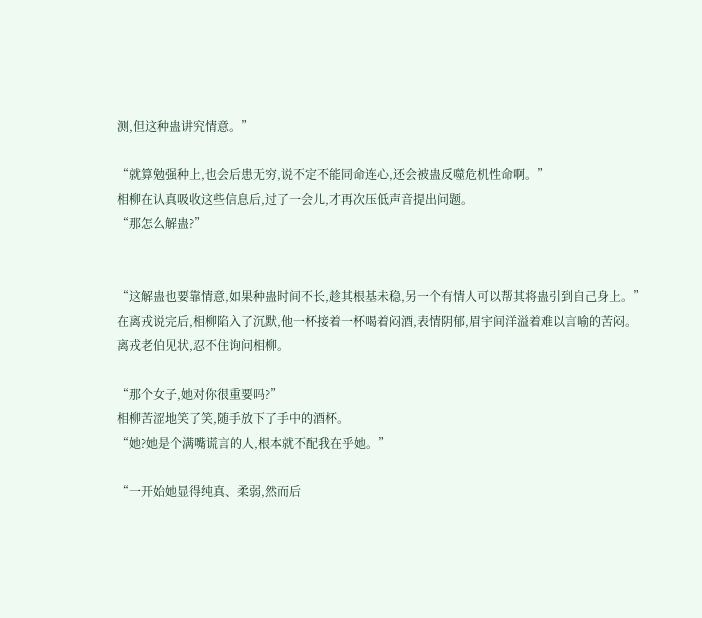测,但这种蛊讲究情意。”

“就算勉强种上,也会后患无穷,说不定不能同命连心,还会被蛊反噬危机性命啊。”
相柳在认真吸收这些信息后,过了一会儿,才再次压低声音提出问题。
“那怎么解蛊?”


“这解蛊也要靠情意,如果种蛊时间不长,趁其根基未稳,另一个有情人可以帮其将蛊引到自己身上。”
在离戎说完后,相柳陷入了沉默,他一杯接着一杯喝着闷酒,表情阴郁,眉宇间洋溢着难以言喻的苦闷。
离戎老伯见状,忍不住询问相柳。

“那个女子,她对你很重要吗?”
相柳苦涩地笑了笑,随手放下了手中的酒杯。
“她?她是个满嘴谎言的人,根本就不配我在乎她。”

“一开始她显得纯真、柔弱,然而后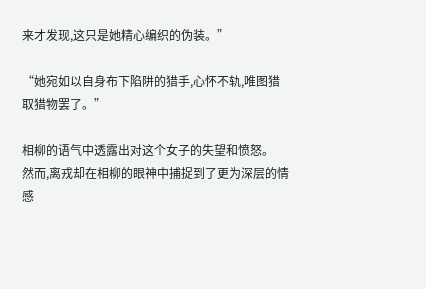来才发现,这只是她精心编织的伪装。”

“她宛如以自身布下陷阱的猎手,心怀不轨,唯图猎取猎物罢了。”

相柳的语气中透露出对这个女子的失望和愤怒。
然而,离戎却在相柳的眼神中捕捉到了更为深层的情感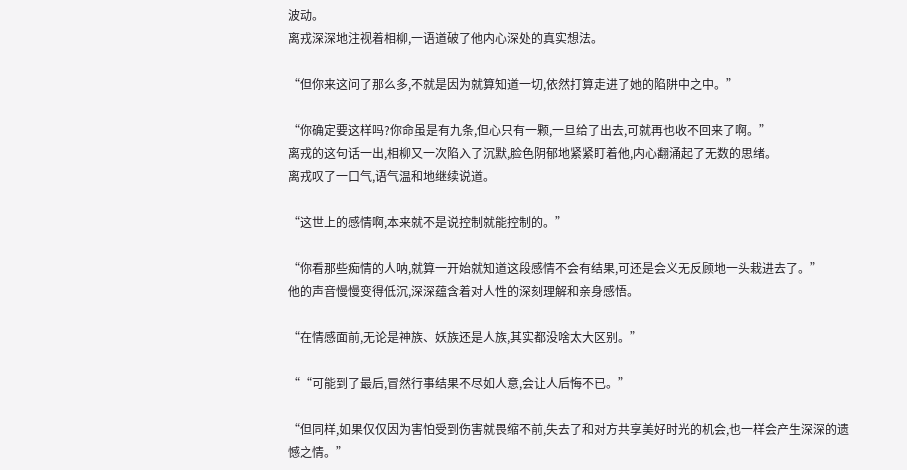波动。
离戎深深地注视着相柳,一语道破了他内心深处的真实想法。

“但你来这问了那么多,不就是因为就算知道一切,依然打算走进了她的陷阱中之中。”

“你确定要这样吗?你命虽是有九条,但心只有一颗,一旦给了出去,可就再也收不回来了啊。”
离戎的这句话一出,相柳又一次陷入了沉默,脸色阴郁地紧紧盯着他,内心翻涌起了无数的思绪。
离戎叹了一口气,语气温和地继续说道。

“这世上的感情啊,本来就不是说控制就能控制的。”

“你看那些痴情的人呐,就算一开始就知道这段感情不会有结果,可还是会义无反顾地一头栽进去了。”
他的声音慢慢变得低沉,深深蕴含着对人性的深刻理解和亲身感悟。

“在情感面前,无论是神族、妖族还是人族,其实都没啥太大区别。”

““可能到了最后,冒然行事结果不尽如人意,会让人后悔不已。”

“但同样,如果仅仅因为害怕受到伤害就畏缩不前,失去了和对方共享美好时光的机会,也一样会产生深深的遗憾之情。”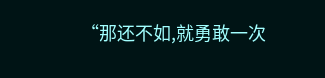“那还不如,就勇敢一次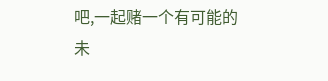吧,一起赌一个有可能的未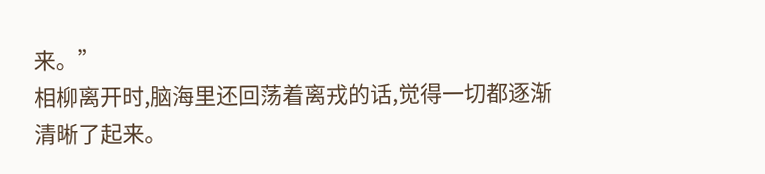来。”
相柳离开时,脑海里还回荡着离戎的话,觉得一切都逐渐清晰了起来。